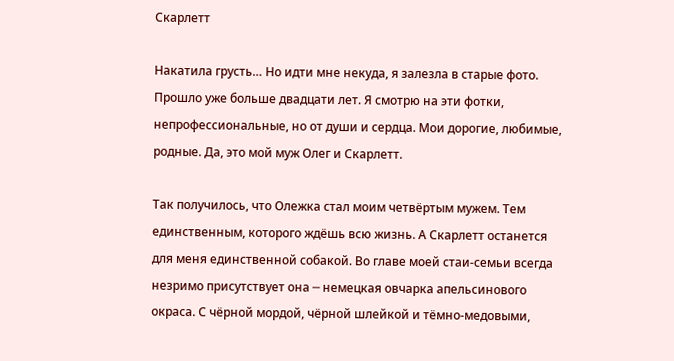Скарлетт

Накатила грусть… Но идти мне некуда, я залезла в старые фото. Прошло уже больше двадцати лет. Я смотрю на эти фотки, непрофессиональные, но от души и сердца. Мои дорогие, любимые, родные. Да, это мой муж Олег и Скарлетт.

Так получилось, что Олежка стал моим четвёртым мужем. Тем единственным, которого ждёшь всю жизнь. А Скарлетт останется для меня единственной собакой. Во главе моей стаи-семьи всегда незримо присутствует она ─ немецкая овчарка апельсинового окраса. С чёрной мордой, чёрной шлейкой и тёмно-медовыми,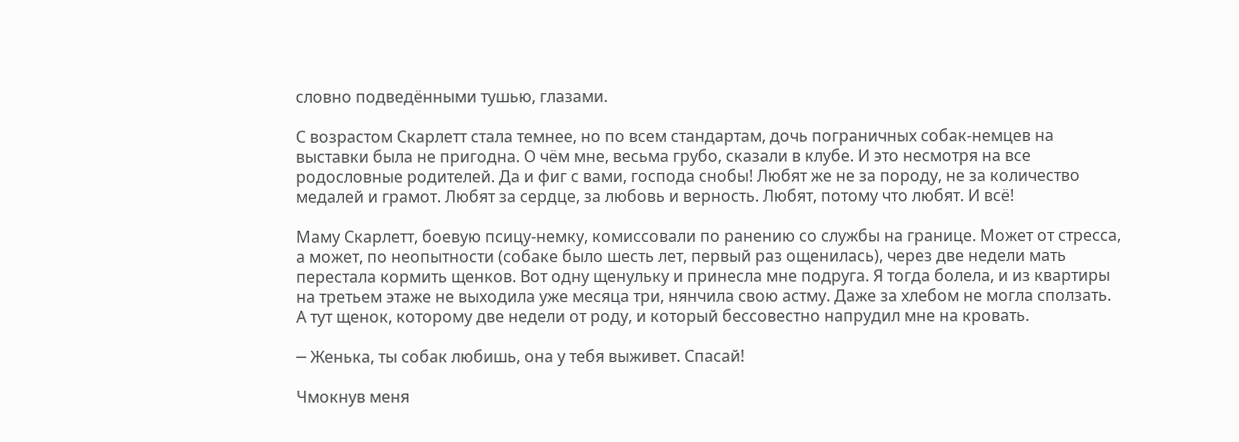словно подведёнными тушью, глазами.

С возрастом Скарлетт стала темнее, но по всем стандартам, дочь пограничных собак-немцев на выставки была не пригодна. О чём мне, весьма грубо, сказали в клубе. И это несмотря на все родословные родителей. Да и фиг с вами, господа снобы! Любят же не за породу, не за количество медалей и грамот. Любят за сердце, за любовь и верность. Любят, потому что любят. И всё!

Маму Скарлетт, боевую псицу-немку, комиссовали по ранению со службы на границе. Может от стресса, а может, по неопытности (собаке было шесть лет, первый раз ощенилась), через две недели мать перестала кормить щенков. Вот одну щенульку и принесла мне подруга. Я тогда болела, и из квартиры на третьем этаже не выходила уже месяца три, нянчила свою астму. Даже за хлебом не могла сползать. А тут щенок, которому две недели от роду, и который бессовестно напрудил мне на кровать.

─ Женька, ты собак любишь, она у тебя выживет. Спасай!

Чмокнув меня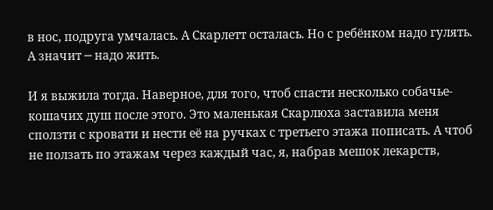в нос, подруга умчалась. А Скарлетт осталась. Но с ребёнком надо гулять. А значит ─ надо жить.

И я выжила тогда. Наверное, для того, чтоб спасти несколько собачье-кошачих душ после этого. Это маленькая Скарлюха заставила меня сползти с кровати и нести её на ручках с третьего этажа пописать. А чтоб не ползать по этажам через каждый час, я, набрав мешок лекарств,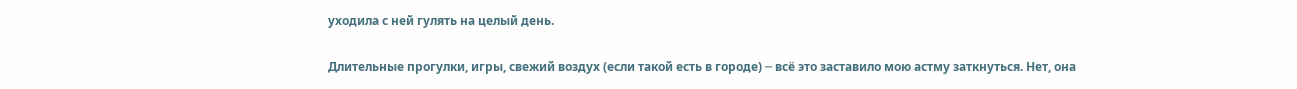уходила с ней гулять на целый день.

Длительные прогулки, игры, свежий воздух (если такой есть в городе) ─ всё это заставило мою астму заткнуться. Нет, она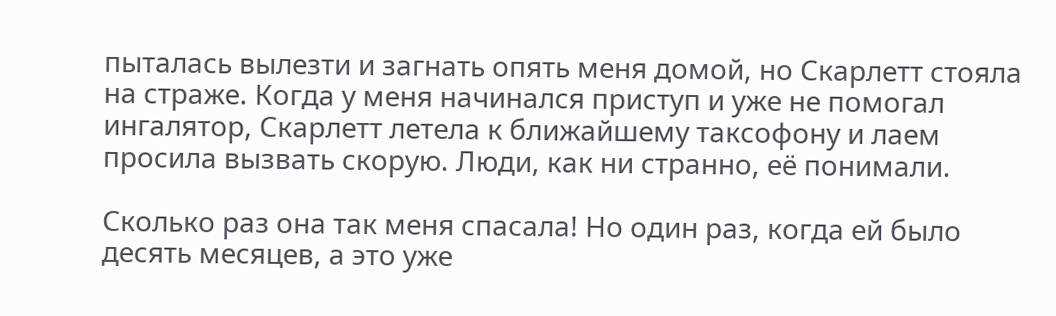пыталась вылезти и загнать опять меня домой, но Скарлетт стояла на страже. Когда у меня начинался приступ и уже не помогал ингалятор, Скарлетт летела к ближайшему таксофону и лаем просила вызвать скорую. Люди, как ни странно, её понимали.

Сколько раз она так меня спасала! Но один раз, когда ей было десять месяцев, а это уже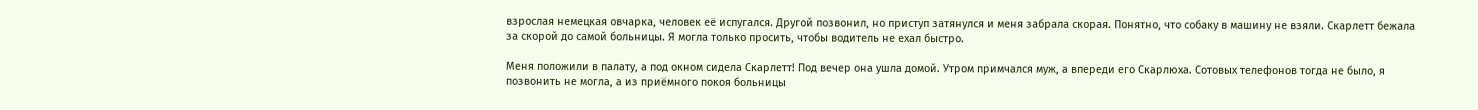взрослая немецкая овчарка, человек её испугался. Другой позвонил, но приступ затянулся и меня забрала скорая. Понятно, что собаку в машину не взяли. Скарлетт бежала за скорой до самой больницы. Я могла только просить, чтобы водитель не ехал быстро.

Меня положили в палату, а под окном сидела Скарлетт! Под вечер она ушла домой. Утром примчался муж, а впереди его Скарлюха. Сотовых телефонов тогда не было, я позвонить не могла, а из приёмного покоя больницы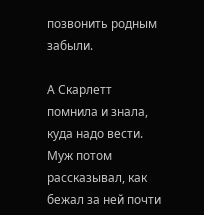позвонить родным забыли.

А Скарлетт помнила и знала, куда надо вести. Муж потом рассказывал, как бежал за ней почти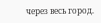через весь город.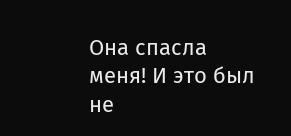Она спасла меня! И это был не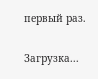первый раз.

Загрузка...